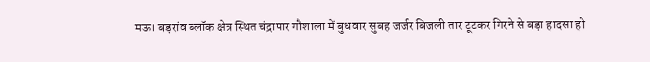मऊ। बड़रांव ब्लॉक क्षेत्र स्थित चंद्रापार गौशाला में बुधवार सुबह जर्जर बिजली तार टूटकर गिरने से बड़ा हादसा हो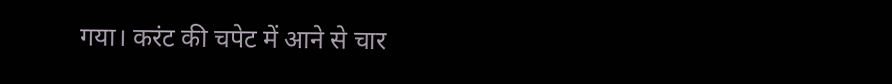गया। करंट की चपेट में आने से चार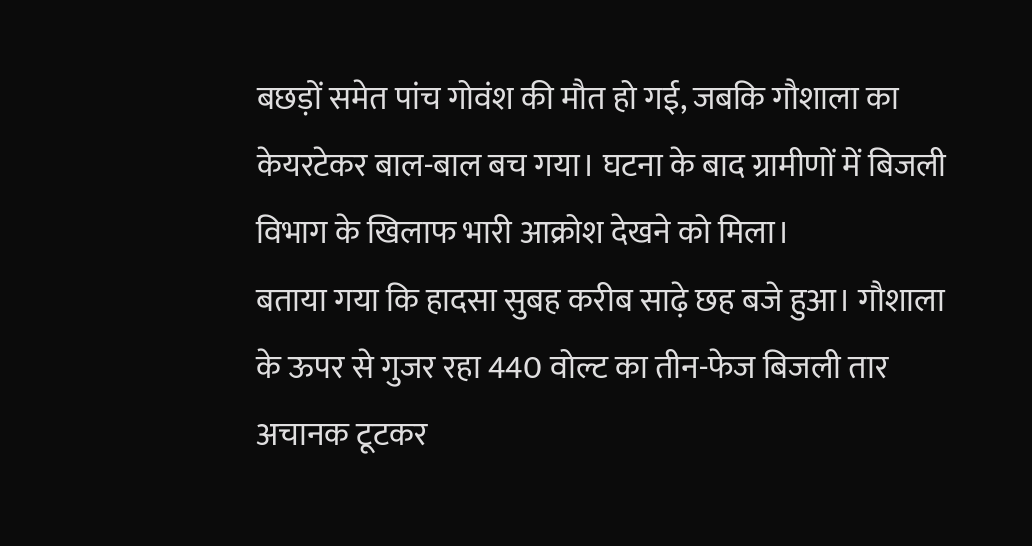बछड़ों समेत पांच गोवंश की मौत हो गई, जबकि गौशाला का केयरटेकर बाल-बाल बच गया। घटना के बाद ग्रामीणों में बिजली विभाग के खिलाफ भारी आक्रोश देखने को मिला।
बताया गया कि हादसा सुबह करीब साढ़े छह बजे हुआ। गौशाला के ऊपर से गुजर रहा 440 वोल्ट का तीन-फेज बिजली तार अचानक टूटकर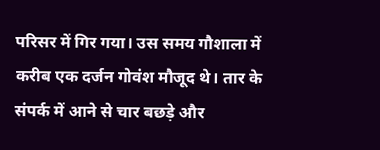परिसर में गिर गया। उस समय गौशाला में करीब एक दर्जन गोवंश मौजूद थे। तार के संपर्क में आने से चार बछड़े और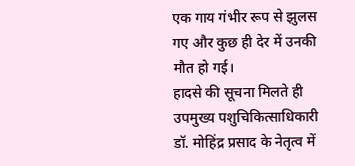एक गाय गंभीर रूप से झुलस गए और कुछ ही देर में उनकी मौत हो गई।
हादसे की सूचना मिलते ही उपमुख्य पशुचिकित्साधिकारी डॉ. मोहिंद्र प्रसाद के नेतृत्व में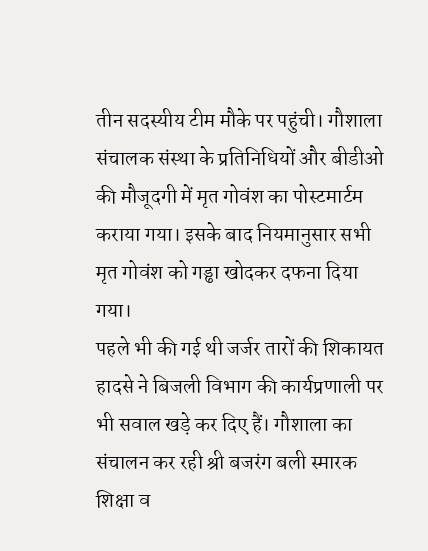तीन सदस्यीय टीम मौके पर पहुंची। गौशाला संचालक संस्था के प्रतिनिधियों और बीडीओ की मौजूदगी में मृत गोवंश का पोस्टमार्टम कराया गया। इसके बाद नियमानुसार सभी मृत गोवंश को गड्ढा खोदकर दफना दिया गया।
पहले भी की गई थी जर्जर तारों की शिकायत
हादसे ने बिजली विभाग की कार्यप्रणाली पर भी सवाल खड़े कर दिए हैं। गौशाला का संचालन कर रही श्री बजरंग बली स्मारक शिक्षा व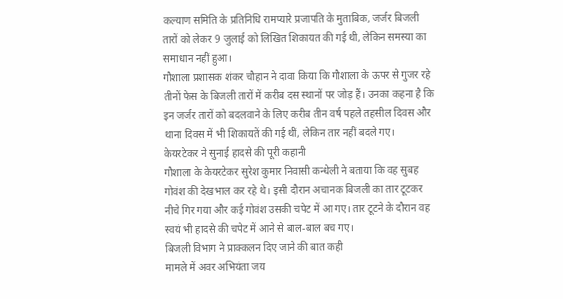कल्याण समिति के प्रतिनिधि रामप्यारे प्रजापति के मुताबिक, जर्जर बिजली तारों को लेकर 9 जुलाई को लिखित शिकायत की गई थी, लेकिन समस्या का समाधान नहीं हुआ।
गौशाला प्रशासक शंकर चौहान ने दावा किया कि गौशाला के ऊपर से गुजर रहे तीनों फेस के बिजली तारों में करीब दस स्थानों पर जोड़ हैं। उनका कहना है कि इन जर्जर तारों को बदलवाने के लिए करीब तीन वर्ष पहले तहसील दिवस और थाना दिवस में भी शिकायतें की गई थीं, लेकिन तार नहीं बदले गए।
केयरटेकर ने सुनाई हादसे की पूरी कहानी
गौशाला के केयरटेकर सुरेश कुमार निवासी कन्धेली ने बताया कि वह सुबह गोवंश की देखभाल कर रहे थे। इसी दौरान अचानक बिजली का तार टूटकर नीचे गिर गया और कई गोवंश उसकी चपेट में आ गए। तार टूटने के दौरान वह स्वयं भी हादसे की चपेट में आने से बाल-बाल बच गए।
बिजली विभाग ने प्राक्कलन दिए जाने की बात कही
मामले में अवर अभियंता जय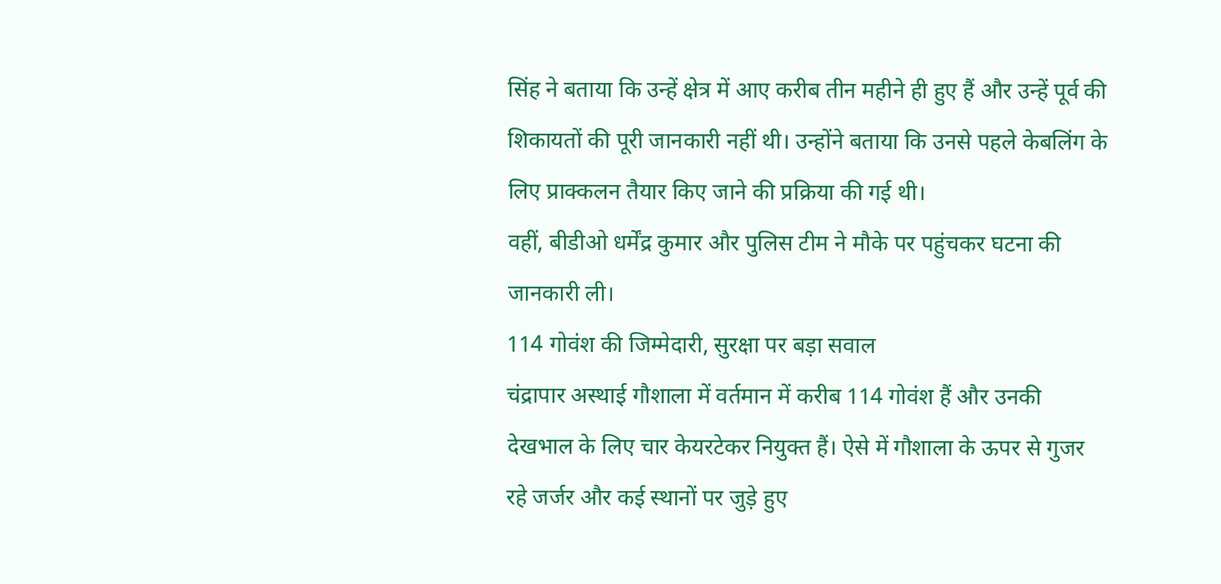सिंह ने बताया कि उन्हें क्षेत्र में आए करीब तीन महीने ही हुए हैं और उन्हें पूर्व की शिकायतों की पूरी जानकारी नहीं थी। उन्होंने बताया कि उनसे पहले केबलिंग के लिए प्राक्कलन तैयार किए जाने की प्रक्रिया की गई थी।
वहीं, बीडीओ धर्मेंद्र कुमार और पुलिस टीम ने मौके पर पहुंचकर घटना की जानकारी ली।
114 गोवंश की जिम्मेदारी, सुरक्षा पर बड़ा सवाल
चंद्रापार अस्थाई गौशाला में वर्तमान में करीब 114 गोवंश हैं और उनकी देखभाल के लिए चार केयरटेकर नियुक्त हैं। ऐसे में गौशाला के ऊपर से गुजर रहे जर्जर और कई स्थानों पर जुड़े हुए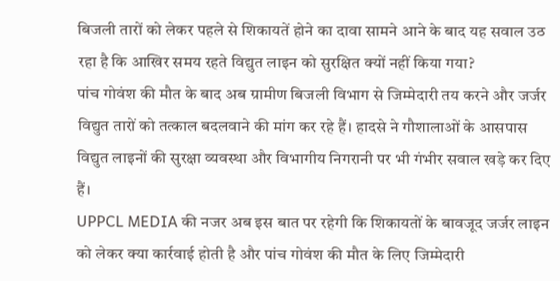बिजली तारों को लेकर पहले से शिकायतें होने का दावा सामने आने के बाद यह सवाल उठ रहा है कि आखिर समय रहते विद्युत लाइन को सुरक्षित क्यों नहीं किया गया?
पांच गोवंश की मौत के बाद अब ग्रामीण बिजली विभाग से जिम्मेदारी तय करने और जर्जर विद्युत तारों को तत्काल बदलवाने की मांग कर रहे हैं। हादसे ने गौशालाओं के आसपास विद्युत लाइनों की सुरक्षा व्यवस्था और विभागीय निगरानी पर भी गंभीर सवाल खड़े कर दिए हैं।
UPPCL MEDIA की नजर अब इस बात पर रहेगी कि शिकायतों के बावजूद जर्जर लाइन को लेकर क्या कार्रवाई होती है और पांच गोवंश की मौत के लिए जिम्मेदारी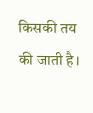किसकी तय की जाती है।